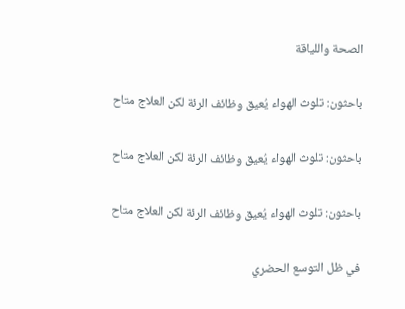الصحة واللياقة

باحثون: تلوث الهواء يُعيق وظائف الرئة لكن العلاج متاح

باحثون: تلوث الهواء يُعيق وظائف الرئة لكن العلاج متاح

باحثون: تلوث الهواء يُعيق وظائف الرئة لكن العلاج متاح

في ظل التوسع الحضري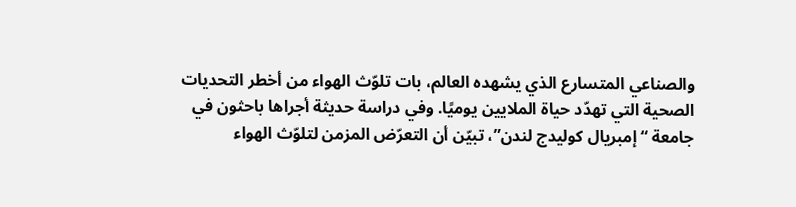والصناعي المتسارع الذي يشهده العالم، بات تلوّث الهواء من أخطر التحديات الصحية التي تهدّد حياة الملايين يوميًا. وفي دراسة حديثة أجراها باحثون في جامعة “إمبريال كوليدج لندن”، تبيّن أن التعرّض المزمن لتلوّث الهواء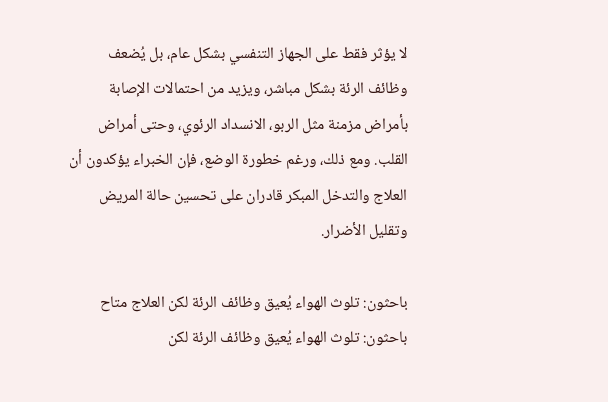لا يؤثر فقط على الجهاز التنفسي بشكل عام، بل يُضعف وظائف الرئة بشكل مباشر، ويزيد من احتمالات الإصابة بأمراض مزمنة مثل الربو، الانسداد الرئوي، وحتى أمراض القلب. ومع ذلك، ورغم خطورة الوضع، فإن الخبراء يؤكدون أن العلاج والتدخل المبكر قادران على تحسين حالة المريض وتقليل الأضرار.

باحثون: تلوث الهواء يُعيق وظائف الرئة لكن العلاج متاح
باحثون: تلوث الهواء يُعيق وظائف الرئة لكن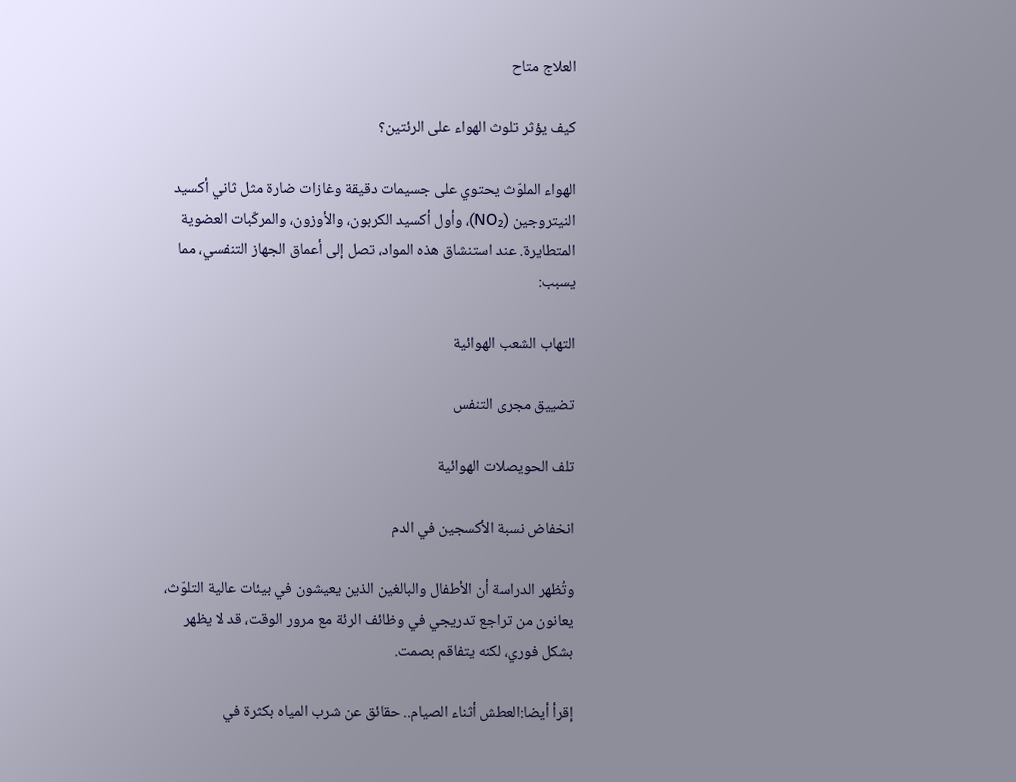العلاج متاح

كيف يؤثر تلوث الهواء على الرئتين؟

الهواء الملوّث يحتوي على جسيمات دقيقة وغازات ضارة مثل ثاني أكسيد النيتروجين (NO₂)، وأول أكسيد الكربون، والأوزون، والمركّبات العضوية المتطايرة. عند استنشاق هذه المواد، تصل إلى أعماق الجهاز التنفسي، مما يسبب:

التهاب الشعب الهوائية

تضييق مجرى التنفس

تلف الحويصلات الهوائية

انخفاض نسبة الأكسجين في الدم

وتُظهر الدراسة أن الأطفال والبالغين الذين يعيشون في بيئات عالية التلوّث، يعانون من تراجع تدريجي في وظائف الرئة مع مرور الوقت، قد لا يظهر بشكل فوري، لكنه يتفاقم بصمت.

إقرأ أيضا:العطش أثناء الصيام.. حقائق عن شرب المياه بكثرة في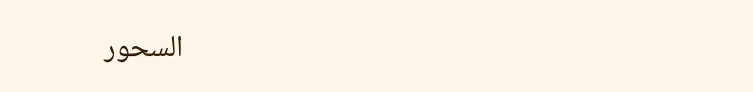السحور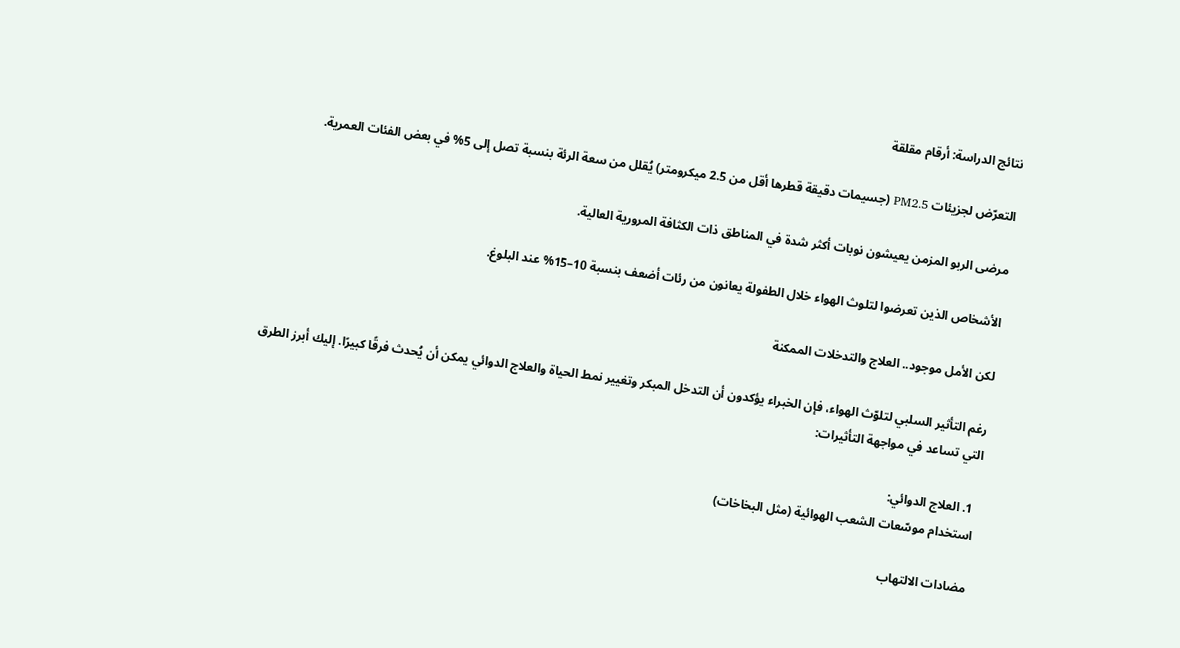نتائج الدراسة: أرقام مقلقة

التعرّض لجزيئات PM2.5 (جسيمات دقيقة قطرها أقل من 2.5 ميكرومتر) يُقلل من سعة الرئة بنسبة تصل إلى 5% في بعض الفئات العمرية.

مرضى الربو المزمن يعيشون نوبات أكثر شدة في المناطق ذات الكثافة المرورية العالية.

الأشخاص الذين تعرضوا لتلوث الهواء خلال الطفولة يعانون من رئات أضعف بنسبة 10–15% عند البلوغ.

لكن الأمل موجود.. العلاج والتدخلات الممكنة

رغم التأثير السلبي لتلوّث الهواء، فإن الخبراء يؤكدون أن التدخل المبكر وتغيير نمط الحياة والعلاج الدوائي يمكن أن يُحدث فرقًا كبيرًا. إليك أبرز الطرق التي تساعد في مواجهة التأثيرات:

 1. العلاج الدوائي:
استخدام موسّعات الشعب الهوائية (مثل البخاخات)

مضادات الالتهاب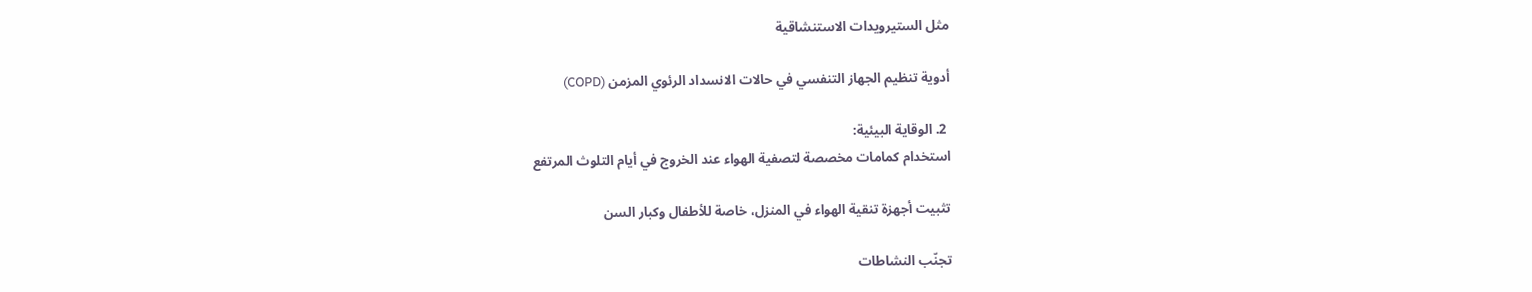مثل الستيرويدات الاستنشاقية

أدوية تنظيم الجهاز التنفسي في حالات الانسداد الرئوي المزمن (COPD)

 2. الوقاية البيئية:
استخدام كمامات مخصصة لتصفية الهواء عند الخروج في أيام التلوث المرتفع

تثبيت أجهزة تنقية الهواء في المنزل، خاصة للأطفال وكبار السن

تجنّب النشاطات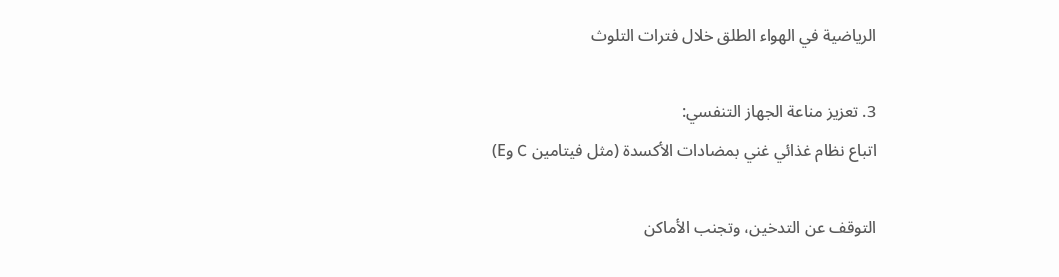الرياضية في الهواء الطلق خلال فترات التلوث

3. تعزيز مناعة الجهاز التنفسي:
اتباع نظام غذائي غني بمضادات الأكسدة (مثل فيتامين C وE)

التوقف عن التدخين، وتجنب الأماكن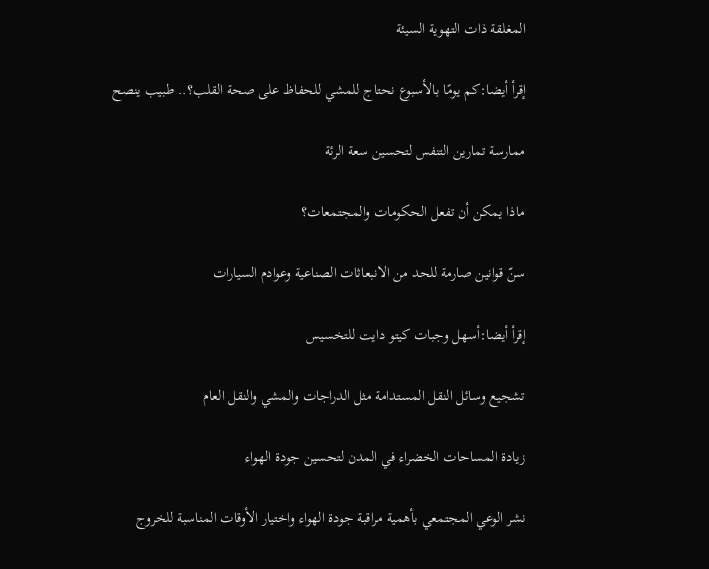المغلقة ذات التهوية السيئة

إقرأ أيضا:كم يومًا بالأسبوع نحتاج للمشي للحفاظ على صحة القلب؟.. طبيب ينصح

ممارسة تمارين التنفس لتحسين سعة الرئة

ماذا يمكن أن تفعل الحكومات والمجتمعات؟

سنّ قوانين صارمة للحد من الانبعاثات الصناعية وعوادم السيارات

إقرأ أيضا:أسهل وجبات كيتو دايت للتخسيس

تشجيع وسائل النقل المستدامة مثل الدراجات والمشي والنقل العام

زيادة المساحات الخضراء في المدن لتحسين جودة الهواء

نشر الوعي المجتمعي بأهمية مراقبة جودة الهواء واختيار الأوقات المناسبة للخروج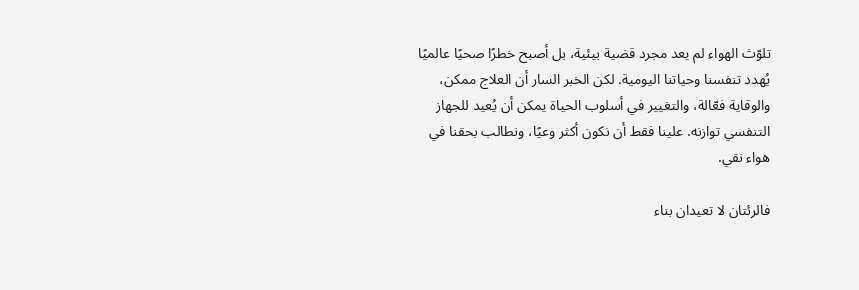تلوّث الهواء لم يعد مجرد قضية بيئية، بل أصبح خطرًا صحيًا عالميًا يُهدد تنفسنا وحياتنا اليومية. لكن الخبر السار أن العلاج ممكن، والوقاية فعّالة، والتغيير في أسلوب الحياة يمكن أن يُعيد للجهاز التنفسي توازنه. علينا فقط أن نكون أكثر وعيًا، ونطالب بحقنا في هواء نقي.

فالرئتان لا تعيدان بناء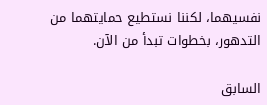نفسيهما، لكننا نستطيع حمايتهما من التدهور، بخطوات تبدأ من الآن.

السابق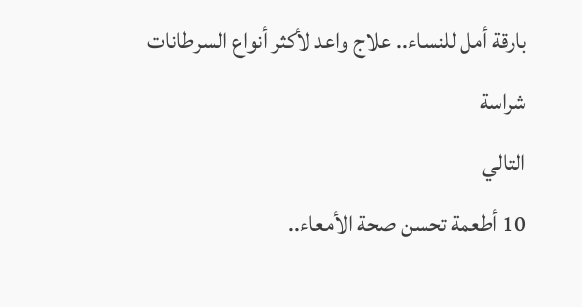بارقة أمل للنساء.. علاج واعد لأكثر أنواع السرطانات شراسة
التالي
10 أطعمة تحسن صحة الأمعاء..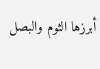أبرزها الثوم والبصل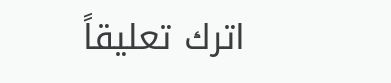اترك تعليقاً